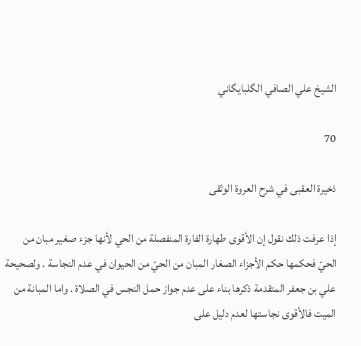الشيخ علي الصافي الگلبايگاني

70

ذخيرة العقبى في شرح العروة الوثقى

إذا عرفت ذلك نقول إن الأقوى طهارة الفارة المنفصلة من الحي لأنها جزء صغير مبان من الحيّ فحكمها حكم الأجزاء الصغار المبان من الحيّ من الحيوان في عدم النجاسة . ولصحيحة علي بن جعفر المتقدمة ذكرها بناء على عدم جواز حمل النجس في الصلاة . واما المبانة من الميت فالأقوى نجاستها لعدم دليل على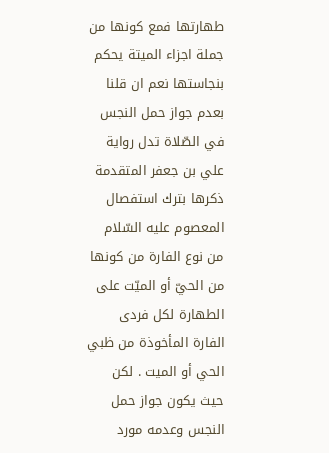طهارتها فمع كونها من جملة اجزاء الميتة يحكم بنجاستها نعم ان قلنا بعدم جواز حمل النجس في الصّلاة تدل رواية علي بن جعفر المتقدمة ذكرها بترك استفصال المعصوم عليه السّلام من نوع الفارة من كونها من الحيّ أو الميّت على الطهارة لكل فردى الفارة المأخوذة من ظبي الحي أو الميت . لكن حيث يكون جواز حمل النجس وعدمه مورد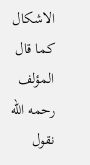الاشكال كما قال المؤلف رحمه اللّه نقول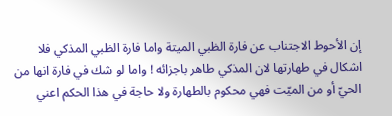إن الأحوط الاجتناب عن فارة الظبي الميتة واما فارة الظبي المذكي فلا اشكال في طهارتها لان المذكي طاهر باجزائه ! واما لو شك في فارة انها من الحيّ أو من الميّت فهي محكوم بالطهارة ولا حاجة في هذا الحكم اعني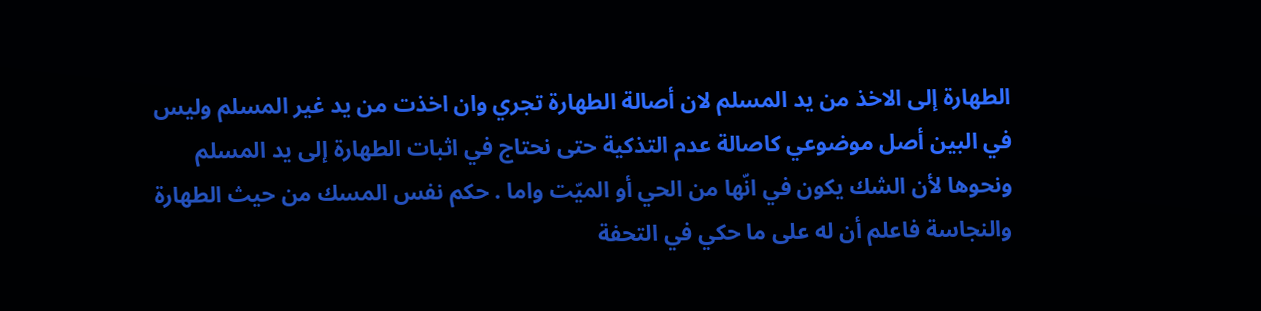الطهارة إلى الاخذ من يد المسلم لان أصالة الطهارة تجري وان اخذت من يد غير المسلم وليس في البين أصل موضوعي كاصالة عدم التذكية حتى نحتاج في اثبات الطهارة إلى يد المسلم ونحوها لأن الشك يكون في انّها من الحي أو الميّت واما . حكم نفس المسك من حيث الطهارة والنجاسة فاعلم أن له على ما حكي في التحفة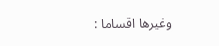وغيرها اقساما :